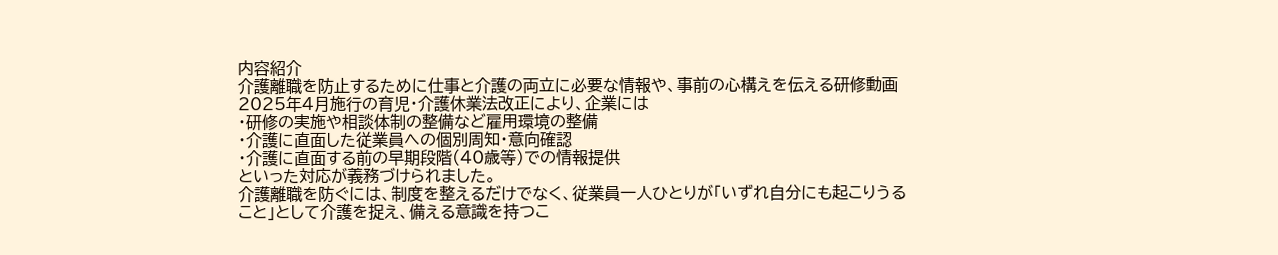内容紹介
介護離職を防止するために仕事と介護の両立に必要な情報や、事前の心構えを伝える研修動画
2025年4月施行の育児・介護休業法改正により、企業には
・研修の実施や相談体制の整備など雇用環境の整備
・介護に直面した従業員への個別周知・意向確認
・介護に直面する前の早期段階(40歳等)での情報提供
といった対応が義務づけられました。
介護離職を防ぐには、制度を整えるだけでなく、従業員一人ひとりが「いずれ自分にも起こりうること」として介護を捉え、備える意識を持つこ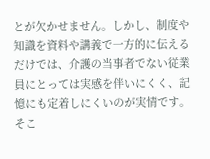とが欠かせません。しかし、制度や知識を資料や講義で一方的に伝えるだけでは、介護の当事者でない従業員にとっては実感を伴いにくく、記憶にも定着しにくいのが実情です。
そこ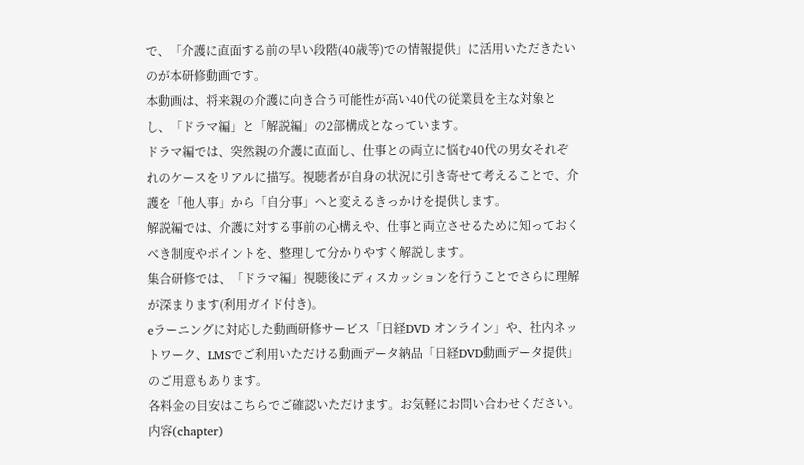で、「介護に直面する前の早い段階(40歳等)での情報提供」に活用いただきたいのが本研修動画です。
本動画は、将来親の介護に向き合う可能性が高い40代の従業員を主な対象とし、「ドラマ編」と「解説編」の2部構成となっています。
ドラマ編では、突然親の介護に直面し、仕事との両立に悩む40代の男女それぞれのケースをリアルに描写。視聴者が自身の状況に引き寄せて考えることで、介護を「他人事」から「自分事」へと変えるきっかけを提供します。
解説編では、介護に対する事前の心構えや、仕事と両立させるために知っておくべき制度やポイントを、整理して分かりやすく解説します。
集合研修では、「ドラマ編」視聴後にディスカッションを行うことでさらに理解が深まります(利用ガイド付き)。
eラーニングに対応した動画研修サービス「日経DVD オンライン」や、社内ネットワーク、LMSでご利用いただける動画データ納品「日経DVD動画データ提供」のご用意もあります。
各料金の目安はこちらでご確認いただけます。お気軽にお問い合わせください。
内容(chapter)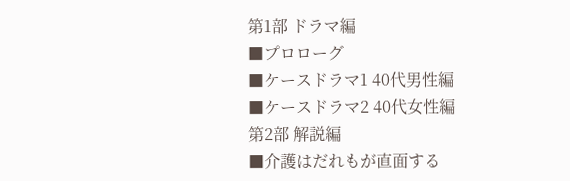第1部 ドラマ編
■プロローグ
■ケースドラマ1 40代男性編
■ケースドラマ2 40代女性編
第2部 解説編
■介護はだれもが直面する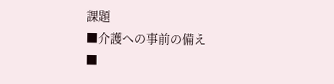課題
■介護への事前の備え
■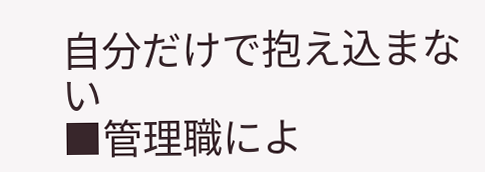自分だけで抱え込まない
■管理職によ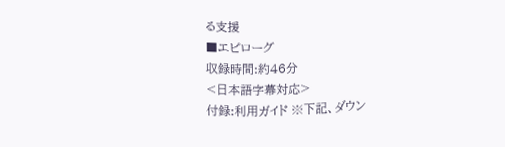る支援
■エピローグ
収録時間:約46分
<日本語字幕対応>
付録:利用ガイド ※下記、ダウン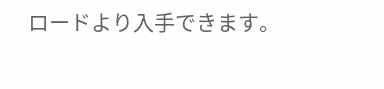ロードより入手できます。